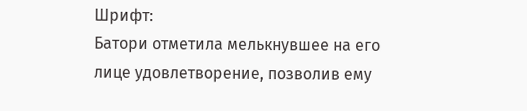Шрифт:
Батори отметила мелькнувшее на его лице удовлетворение, позволив ему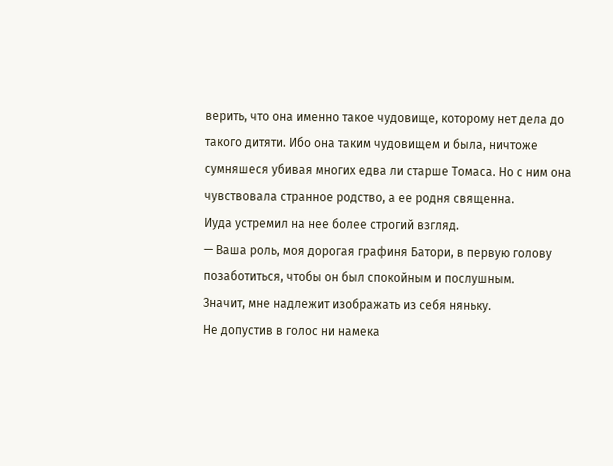верить, что она именно такое чудовище, которому нет дела до такого дитяти. Ибо она таким чудовищем и была, ничтоже сумняшеся убивая многих едва ли старше Томаса. Но с ним она чувствовала странное родство, а ее родня священна.
Иуда устремил на нее более строгий взгляд.
— Ваша роль, моя дорогая графиня Батори, в первую голову позаботиться, чтобы он был спокойным и послушным.
Значит, мне надлежит изображать из себя няньку.
Не допустив в голос ни намека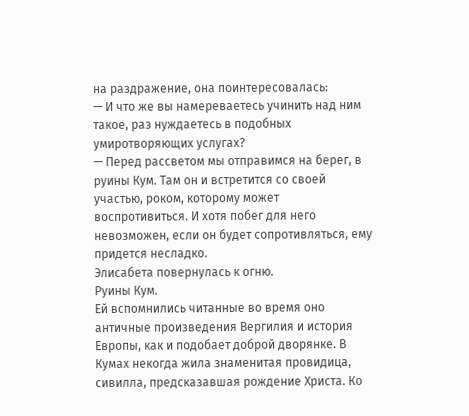на раздражение, она поинтересовалась:
— И что же вы намереваетесь учинить над ним такое, раз нуждаетесь в подобных умиротворяющих услугах?
— Перед рассветом мы отправимся на берег, в руины Кум. Там он и встретится со своей участью, роком, которому может воспротивиться. И хотя побег для него невозможен, если он будет сопротивляться, ему придется несладко.
Элисабета повернулась к огню.
Руины Кум.
Ей вспомнились читанные во время оно античные произведения Вергилия и история Европы, как и подобает доброй дворянке. В Кумах некогда жила знаменитая провидица, сивилла, предсказавшая рождение Христа. Ко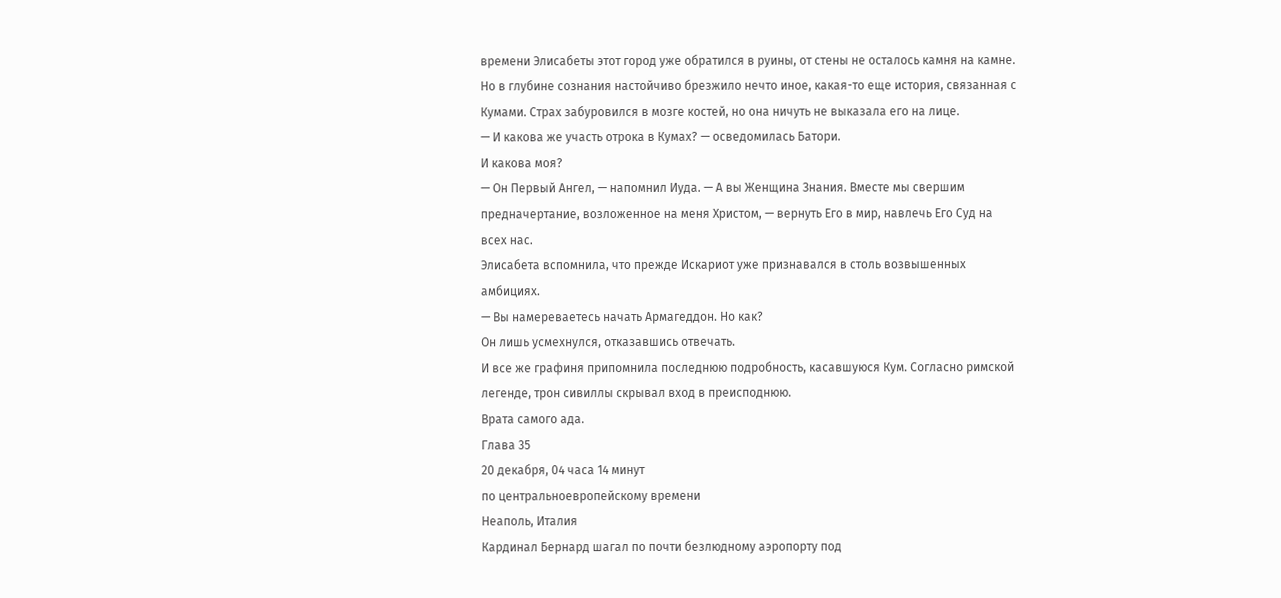времени Элисабеты этот город уже обратился в руины, от стены не осталось камня на камне.
Но в глубине сознания настойчиво брезжило нечто иное, какая-то еще история, связанная с Кумами. Страх забуровился в мозге костей, но она ничуть не выказала его на лице.
— И какова же участь отрока в Кумах? — осведомилась Батори.
И какова моя?
— Он Первый Ангел, — напомнил Иуда. — А вы Женщина Знания. Вместе мы свершим предначертание, возложенное на меня Христом, — вернуть Его в мир, навлечь Его Суд на всех нас.
Элисабета вспомнила, что прежде Искариот уже признавался в столь возвышенных амбициях.
— Вы намереваетесь начать Армагеддон. Но как?
Он лишь усмехнулся, отказавшись отвечать.
И все же графиня припомнила последнюю подробность, касавшуюся Кум. Согласно римской легенде, трон сивиллы скрывал вход в преисподнюю.
Врата самого ада.
Глава 35
20 декабря, 04 часа 14 минут
по центральноевропейскому времени
Неаполь, Италия
Кардинал Бернард шагал по почти безлюдному аэропорту под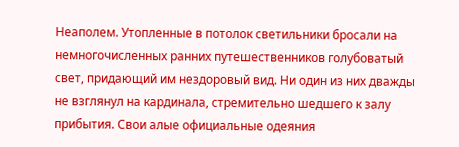Неаполем. Утопленные в потолок светильники бросали на немногочисленных ранних путешественников голубоватый свет, придающий им нездоровый вид. Ни один из них дважды не взглянул на кардинала, стремительно шедшего к залу прибытия. Свои алые официальные одеяния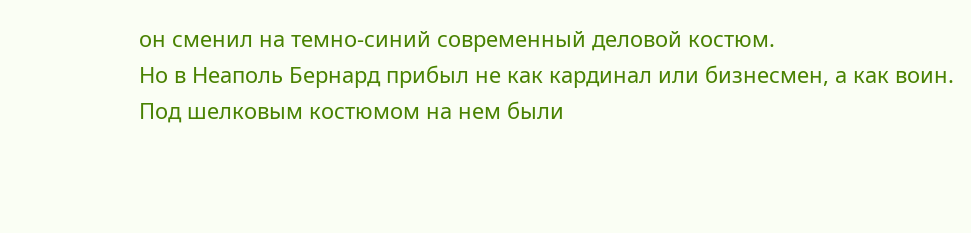он сменил на темно-синий современный деловой костюм.
Но в Неаполь Бернард прибыл не как кардинал или бизнесмен, а как воин. Под шелковым костюмом на нем были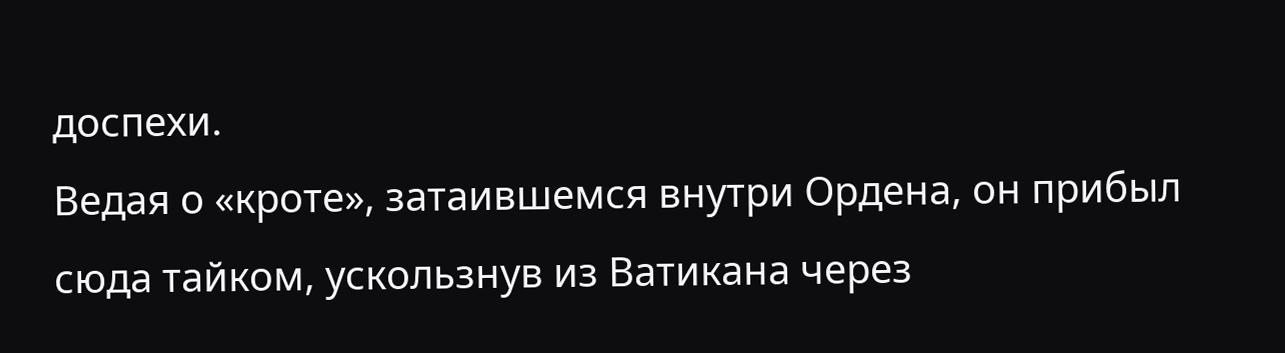доспехи.
Ведая о «кроте», затаившемся внутри Ордена, он прибыл сюда тайком, ускользнув из Ватикана через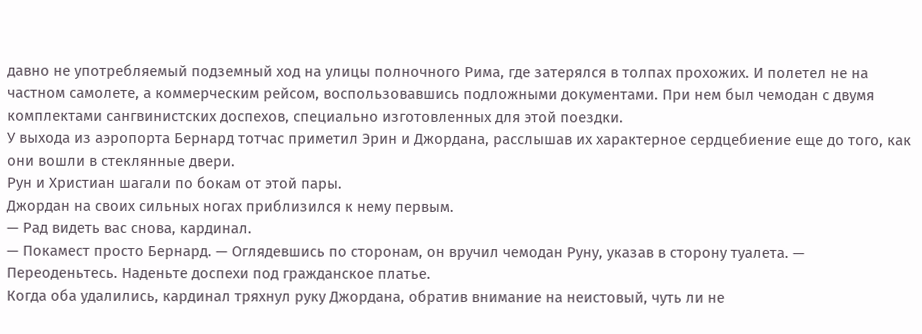давно не употребляемый подземный ход на улицы полночного Рима, где затерялся в толпах прохожих. И полетел не на частном самолете, а коммерческим рейсом, воспользовавшись подложными документами. При нем был чемодан с двумя комплектами сангвинистских доспехов, специально изготовленных для этой поездки.
У выхода из аэропорта Бернард тотчас приметил Эрин и Джордана, расслышав их характерное сердцебиение еще до того, как они вошли в стеклянные двери.
Рун и Христиан шагали по бокам от этой пары.
Джордан на своих сильных ногах приблизился к нему первым.
— Рад видеть вас снова, кардинал.
— Покамест просто Бернард. — Оглядевшись по сторонам, он вручил чемодан Руну, указав в сторону туалета. — Переоденьтесь. Наденьте доспехи под гражданское платье.
Когда оба удалились, кардинал тряхнул руку Джордана, обратив внимание на неистовый, чуть ли не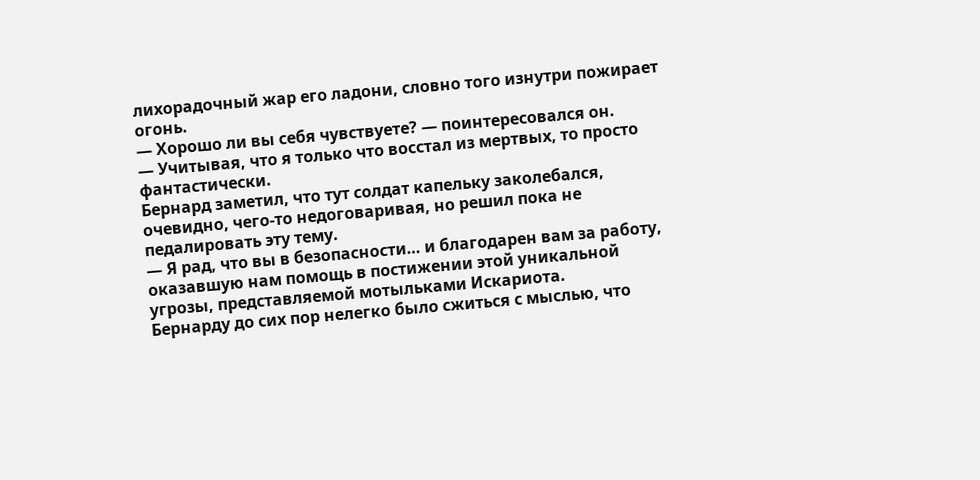лихорадочный жар его ладони, словно того изнутри пожирает огонь.
— Хорошо ли вы себя чувствуете? — поинтересовался он.
— Учитывая, что я только что восстал из мертвых, то просто фантастически.
Бернард заметил, что тут солдат капельку заколебался, очевидно, чего-то недоговаривая, но решил пока не педалировать эту тему.
— Я рад, что вы в безопасности… и благодарен вам за работу, оказавшую нам помощь в постижении этой уникальной угрозы, представляемой мотыльками Искариота.
Бернарду до сих пор нелегко было сжиться с мыслью, что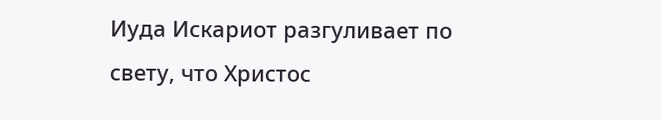Иуда Искариот разгуливает по свету, что Христос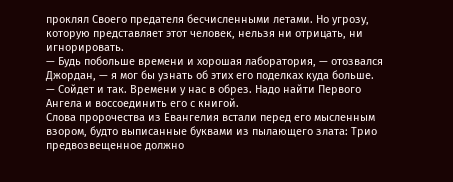проклял Своего предателя бесчисленными летами. Но угрозу, которую представляет этот человек, нельзя ни отрицать, ни игнорировать.
— Будь побольше времени и хорошая лаборатория, — отозвался Джордан, — я мог бы узнать об этих его поделках куда больше.
— Сойдет и так. Времени у нас в обрез. Надо найти Первого Ангела и воссоединить его с книгой.
Слова пророчества из Евангелия встали перед его мысленным взором, будто выписанные буквами из пылающего злата: Трио предвозвещенное должно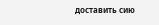доставить сию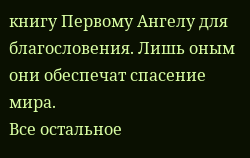книгу Первому Ангелу для благословения. Лишь оным они обеспечат спасение мира.
Все остальное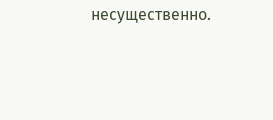несущественно.